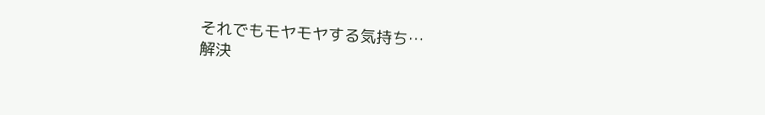それでもモヤモヤする気持ち…
解決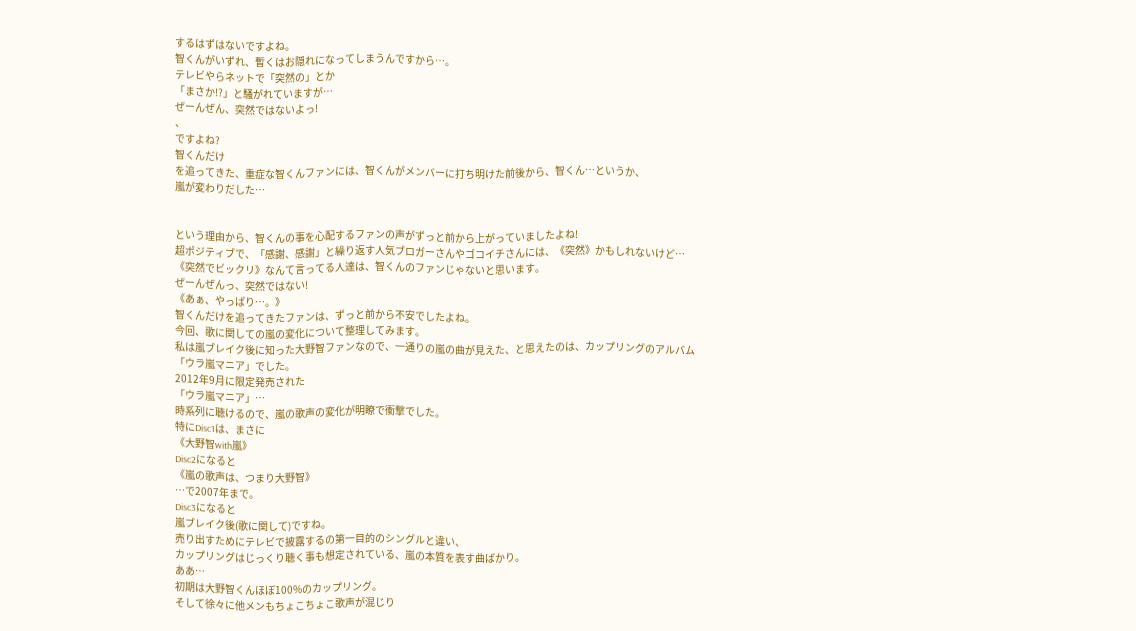するはずはないですよね。
智くんがいずれ、暫くはお隠れになってしまうんですから…。
テレビやらネットで「突然の」とか
「まさか!?」と騒がれていますが…
ぜーんぜん、突然ではないよっ!
、
ですよね?
智くんだけ
を追ってきた、重症な智くんファンには、智くんがメンバーに打ち明けた前後から、智くん…というか、
嵐が変わりだした…


という理由から、智くんの事を心配するファンの声がずっと前から上がっていましたよね!
超ポジティブで、「感謝、感謝」と繰り返す人気ブロガーさんやゴコイチさんには、《突然》かもしれないけど…
《突然でビックリ》なんて言ってる人達は、智くんのファンじゃないと思います。
ぜーんぜんっ、突然ではない!
《あぁ、やっぱり…。》
智くんだけを追ってきたファンは、ずっと前から不安でしたよね。
今回、歌に関しての嵐の変化について整理してみます。
私は嵐ブレイク後に知った大野智ファンなので、一通りの嵐の曲が見えた、と思えたのは、カップリングのアルバム
「ウラ嵐マニア」でした。
2012年9月に限定発売された
「ウラ嵐マニア」…
時系列に聴けるので、嵐の歌声の変化が明瞭で衝撃でした。
特にDisc1は、まさに
《大野智with嵐》
Disc2になると
《嵐の歌声は、つまり大野智》
…で2007年まで。
Disc3になると
嵐ブレイク後(歌に関して)ですね。
売り出すためにテレビで披露するの第一目的のシングルと違い、
カップリングはじっくり聴く事も想定されている、嵐の本質を表す曲ばかり。
ああ…
初期は大野智くんほぼ100%のカップリング。
そして徐々に他メンもちょこちょこ歌声が混じり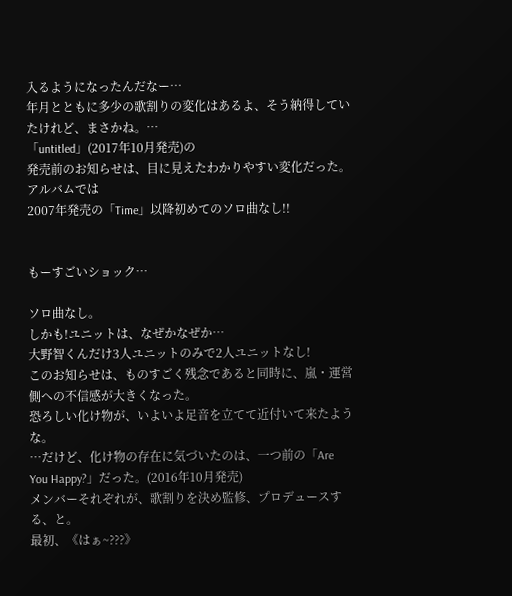入るようになったんだなー…
年月とともに多少の歌割りの変化はあるよ、そう納得していたけれど、まさかね。…
「untitled」(2017年10月発売)の
発売前のお知らせは、目に見えたわかりやすい変化だった。
アルバムでは
2007年発売の「Time」以降初めてのソロ曲なし!!


もーすごいショック…

ソロ曲なし。
しかも!ユニットは、なぜかなぜか…
大野智くんだけ3人ユニットのみで2人ユニットなし!
このお知らせは、ものすごく残念であると同時に、嵐・運営側への不信感が大きくなった。
恐ろしい化け物が、いよいよ足音を立てて近付いて来たような。
…だけど、化け物の存在に気づいたのは、一つ前の「Are You Happy?」だった。(2016年10月発売)
メンバーそれぞれが、歌割りを決め監修、プロデュースする、と。
最初、《はぁ~???》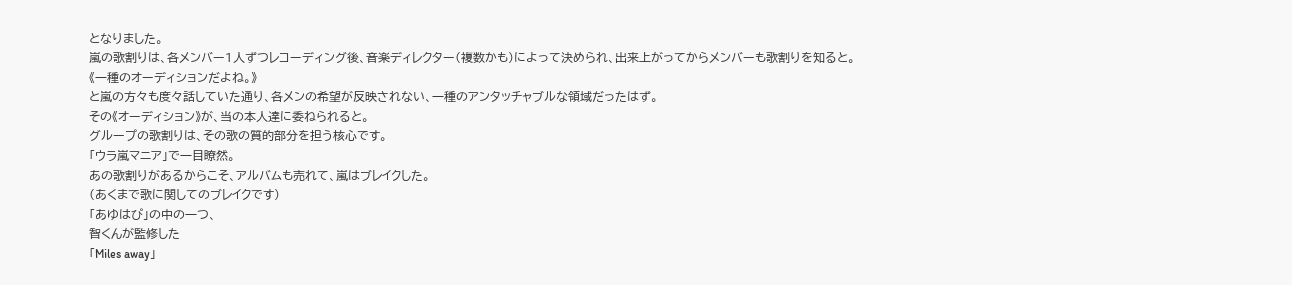となりました。
嵐の歌割りは、各メンバー1人ずつレコーディング後、音楽ディレクター(複数かも)によって決められ、出来上がってからメンバーも歌割りを知ると。
《一種のオーディションだよね。》
と嵐の方々も度々話していた通り、各メンの希望が反映されない、一種のアンタッチャブルな領域だったはず。
その《オーディション》が、当の本人達に委ねられると。
グループの歌割りは、その歌の質的部分を担う核心です。
「ウラ嵐マニア」で一目瞭然。
あの歌割りがあるからこそ、アルバムも売れて、嵐はブレイクした。
(あくまで歌に関してのブレイクです)
「あゆはぴ」の中の一つ、
智くんが監修した
「Miles away」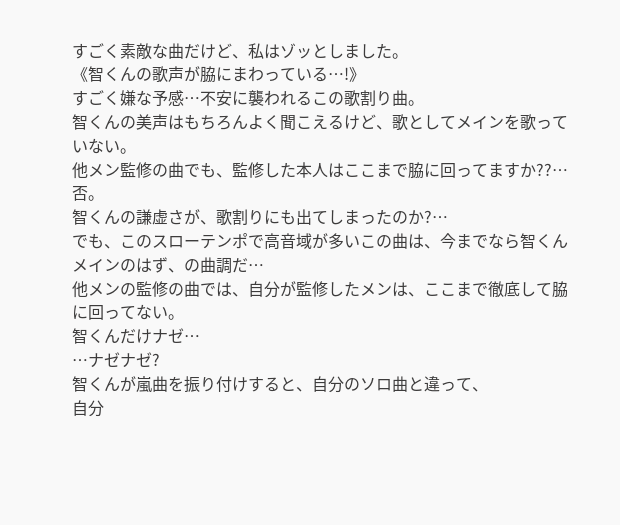すごく素敵な曲だけど、私はゾッとしました。
《智くんの歌声が脇にまわっている…!》
すごく嫌な予感…不安に襲われるこの歌割り曲。
智くんの美声はもちろんよく聞こえるけど、歌としてメインを歌っていない。
他メン監修の曲でも、監修した本人はここまで脇に回ってますか??…否。
智くんの謙虚さが、歌割りにも出てしまったのか?…
でも、このスローテンポで高音域が多いこの曲は、今までなら智くんメインのはず、の曲調だ…
他メンの監修の曲では、自分が監修したメンは、ここまで徹底して脇に回ってない。
智くんだけナゼ…
…ナゼナゼ?
智くんが嵐曲を振り付けすると、自分のソロ曲と違って、
自分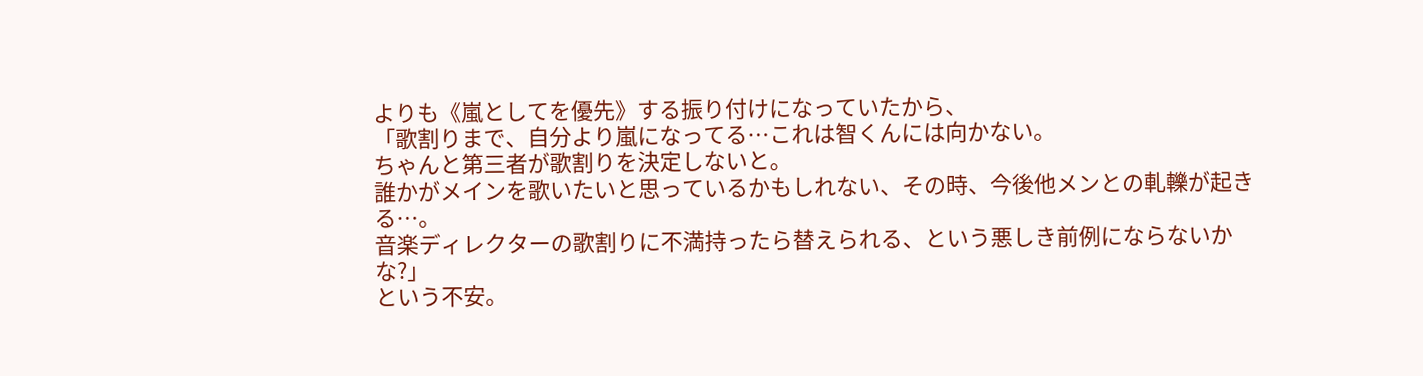よりも《嵐としてを優先》する振り付けになっていたから、
「歌割りまで、自分より嵐になってる…これは智くんには向かない。
ちゃんと第三者が歌割りを決定しないと。
誰かがメインを歌いたいと思っているかもしれない、その時、今後他メンとの軋轢が起きる…。
音楽ディレクターの歌割りに不満持ったら替えられる、という悪しき前例にならないかな?」
という不安。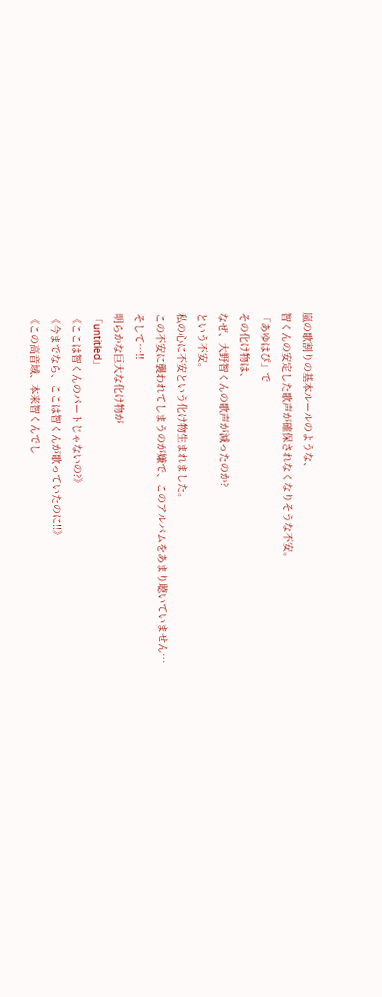嵐の歌割りの基本ルールのような、
智くんの安定した歌声が確保されなくなりそうな不安。
「あゆはぴ」で
その化け物は、
なぜ、大野智くんの歌声が減ったのか?
という不安。
私の心に不安という化け物生まれました。
この不安に襲われてしまうのが嫌で、このアルバムをあまり聴いていません…
そして…!!
明らかな巨大な化け物が
「untitled」
《ここは智くんのパートじゃないの?》
《今までなら、ここは智くんが歌っていたのに!!》
《この高音域、本来智くんでし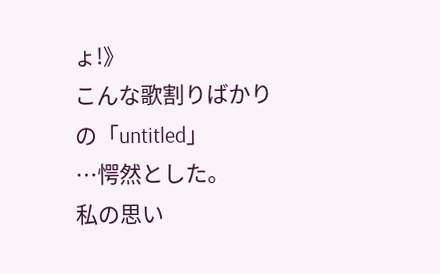ょ!》
こんな歌割りばかりの「untitled」
…愕然とした。
私の思い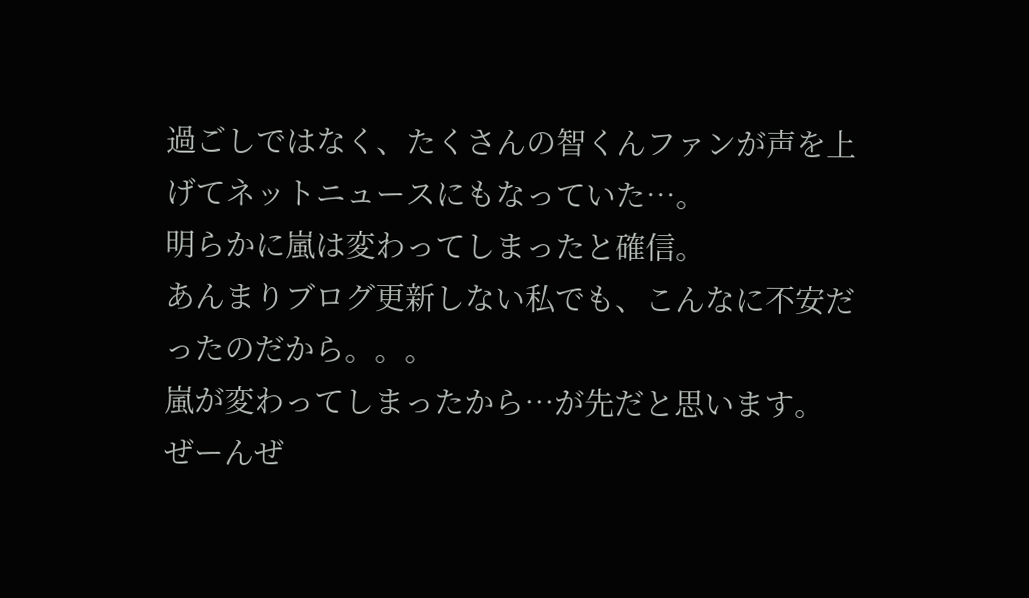過ごしではなく、たくさんの智くんファンが声を上げてネットニュースにもなっていた…。
明らかに嵐は変わってしまったと確信。
あんまりブログ更新しない私でも、こんなに不安だったのだから。。。
嵐が変わってしまったから…が先だと思います。
ぜーんぜ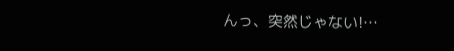んっ、突然じゃない!…